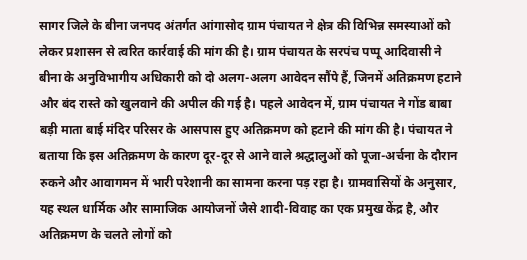सागर जिले के बीना जनपद अंतर्गत आंगासोद ग्राम पंचायत ने क्षेत्र की विभिन्न समस्याओं को लेकर प्रशासन से त्वरित कार्रवाई की मांग की है। ग्राम पंचायत के सरपंच पप्पू आदिवासी ने बीना के अनुविभागीय अधिकारी को दो अलग-अलग आवेदन सौंपे हैं, जिनमें अतिक्रमण हटाने और बंद रास्ते को खुलवाने की अपील की गई है। पहले आवेदन में, ग्राम पंचायत ने गोंड बाबा बड़ी माता बाई मंदिर परिसर के आसपास हुए अतिक्रमण को हटाने की मांग की है। पंचायत ने बताया कि इस अतिक्रमण के कारण दूर-दूर से आने वाले श्रद्धालुओं को पूजा-अर्चना के दौरान रुकने और आवागमन में भारी परेशानी का सामना करना पड़ रहा है। ग्रामवासियों के अनुसार, यह स्थल धार्मिक और सामाजिक आयोजनों जैसे शादी-विवाह का एक प्रमुख केंद्र है, और अतिक्रमण के चलते लोगों को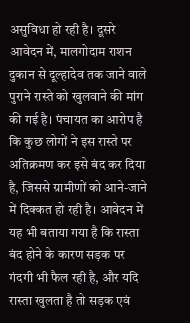असुविधा हो रही है। दूसरे आवेदन में, मालगोदाम राशन दुकान से दूल्हादेव तक जाने वाले पुराने रास्ते को खुलवाने की मांग की गई है। पंचायत का आरोप है कि कुछ लोगों ने इस रास्ते पर अतिक्रमण कर इसे बंद कर दिया है, जिससे ग्रामीणों को आने-जाने में दिक्कत हो रही है। आवेदन में यह भी बताया गया है कि रास्ता बंद होने के कारण सड़क पर गंदगी भी फैल रही है, और यदि रास्ता खुलता है तो सड़क एवं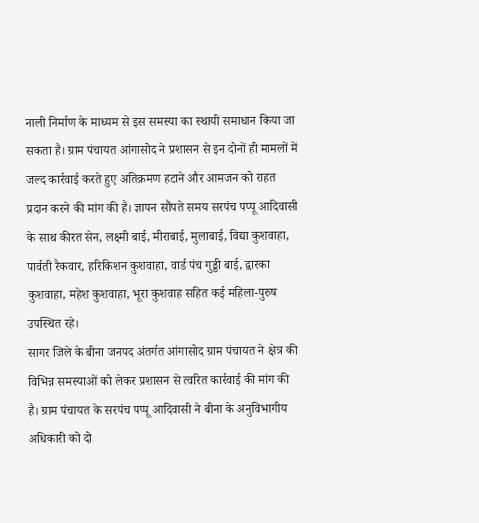नाली निर्माण के माध्यम से इस समस्या का स्थायी समाधान किया जा सकता है। ग्राम पंचायत आंगासोद ने प्रशासन से इन दोनों ही मामलों में जल्द कार्रवाई करते हुए अतिक्रमण हटाने और आमजन को राहत प्रदान करने की मांग की है। ज्ञापन सौंपते समय सरपंच पप्पू आदिवासी के साथ कीरत सेन, लक्ष्मी बाई, मीराबाई, मुलाबाई, विद्या कुशवाहा, पार्वती रैकवार, हरिकिशन कुशवाहा, वार्ड पंच गुड्डी बाई, द्वारका कुशवाहा, महेश कुशवाहा, भूरा कुशवाह सहित कई महिला-पुरुष उपस्थित रहे।
सागर जिले के बीना जनपद अंतर्गत आंगासोद ग्राम पंचायत ने क्षेत्र की विभिन्न समस्याओं को लेकर प्रशासन से त्वरित कार्रवाई की मांग की है। ग्राम पंचायत के सरपंच पप्पू आदिवासी ने बीना के अनुविभागीय अधिकारी को दो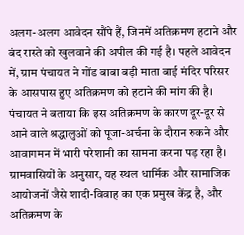अलग-अलग आवेदन सौंपे हैं, जिनमें अतिक्रमण हटाने और बंद रास्ते को खुलवाने की अपील की गई है। पहले आवेदन में, ग्राम पंचायत ने गोंड बाबा बड़ी माता बाई मंदिर परिसर के आसपास हुए अतिक्रमण को हटाने की मांग की है। पंचायत ने बताया कि इस अतिक्रमण के कारण दूर-दूर से आने वाले श्रद्धालुओं को पूजा-अर्चना के दौरान रुकने और आवागमन में भारी परेशानी का सामना करना पड़ रहा है। ग्रामवासियों के अनुसार, यह स्थल धार्मिक और सामाजिक आयोजनों जैसे शादी-विवाह का एक प्रमुख केंद्र है, और अतिक्रमण के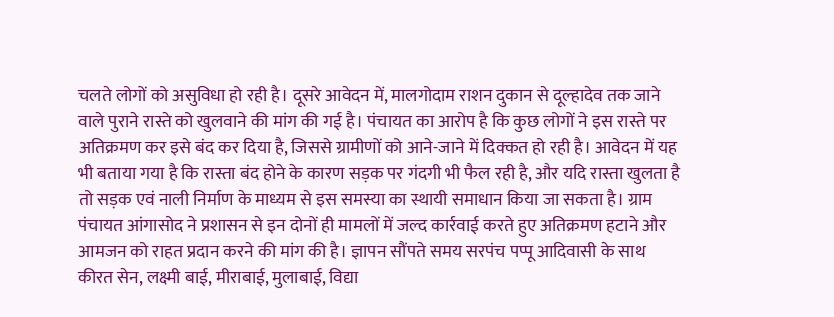चलते लोगों को असुविधा हो रही है। दूसरे आवेदन में, मालगोदाम राशन दुकान से दूल्हादेव तक जाने वाले पुराने रास्ते को खुलवाने की मांग की गई है। पंचायत का आरोप है कि कुछ लोगों ने इस रास्ते पर अतिक्रमण कर इसे बंद कर दिया है, जिससे ग्रामीणों को आने-जाने में दिक्कत हो रही है। आवेदन में यह भी बताया गया है कि रास्ता बंद होने के कारण सड़क पर गंदगी भी फैल रही है, और यदि रास्ता खुलता है तो सड़क एवं नाली निर्माण के माध्यम से इस समस्या का स्थायी समाधान किया जा सकता है। ग्राम पंचायत आंगासोद ने प्रशासन से इन दोनों ही मामलों में जल्द कार्रवाई करते हुए अतिक्रमण हटाने और आमजन को राहत प्रदान करने की मांग की है। ज्ञापन सौंपते समय सरपंच पप्पू आदिवासी के साथ कीरत सेन, लक्ष्मी बाई, मीराबाई, मुलाबाई, विद्या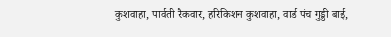कुशवाहा, पार्वती रैकवार, हरिकिशन कुशवाहा, वार्ड पंच गुड्डी बाई,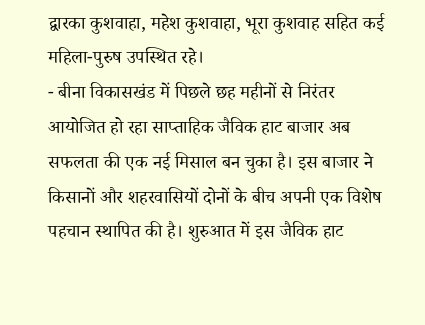द्वारका कुशवाहा, महेश कुशवाहा, भूरा कुशवाह सहित कई महिला-पुरुष उपस्थित रहे।
- बीना विकासखंड में पिछले छह महीनों से निरंतर आयोजित हो रहा साप्ताहिक जैविक हाट बाजार अब सफलता की एक नई मिसाल बन चुका है। इस बाजार ने किसानों और शहरवासियों दोनों के बीच अपनी एक विशेष पहचान स्थापित की है। शुरुआत में इस जैविक हाट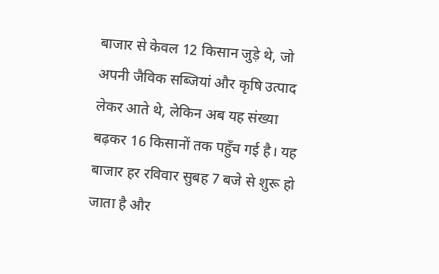बाजार से केवल 12 किसान जुड़े थे, जो अपनी जैविक सब्जियां और कृषि उत्पाद लेकर आते थे, लेकिन अब यह संख्या बढ़कर 16 किसानों तक पहुँच गई है। यह बाजार हर रविवार सुबह 7 बजे से शुरू हो जाता है और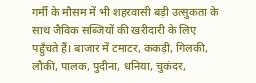गर्मी के मौसम में भी शहरवासी बड़ी उत्सुकता के साथ जैविक सब्जियों की खरीदारी के लिए पहुँचते हैं। बाजार में टमाटर, ककड़ी, गिलकी, लौकी, पालक, पुदीना, धनिया, चुकंदर,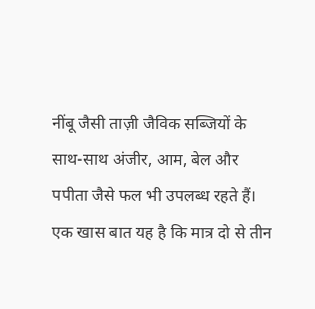नींबू जैसी ताज़ी जैविक सब्जियों के साथ-साथ अंजीर, आम, बेल और पपीता जैसे फल भी उपलब्ध रहते हैं। एक खास बात यह है कि मात्र दो से तीन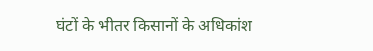घंटों के भीतर किसानों के अधिकांश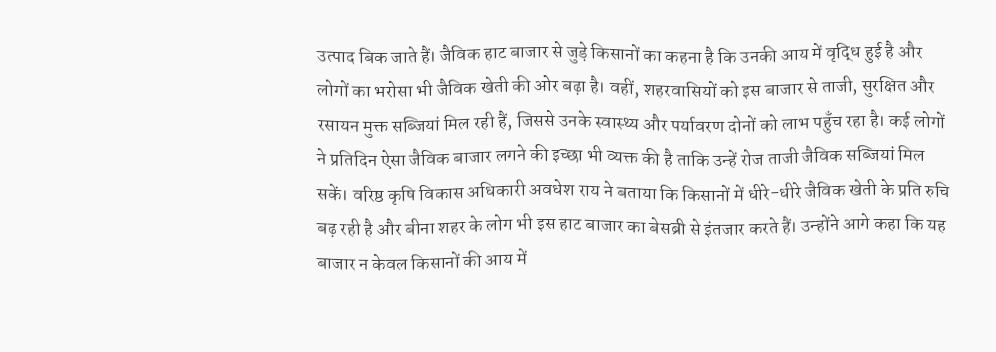उत्पाद बिक जाते हैं। जैविक हाट बाजार से जुड़े किसानों का कहना है कि उनकी आय में वृद्धि हुई है और लोगों का भरोसा भी जैविक खेती की ओर बढ़ा है। वहीं, शहरवासियों को इस बाजार से ताजी, सुरक्षित और रसायन मुक्त सब्जियां मिल रही हैं, जिससे उनके स्वास्थ्य और पर्यावरण दोनों को लाभ पहुँच रहा है। कई लोगों ने प्रतिदिन ऐसा जैविक बाजार लगने की इच्छा भी व्यक्त की है ताकि उन्हें रोज ताजी जैविक सब्जियां मिल सकें। वरिष्ठ कृषि विकास अधिकारी अवधेश राय ने बताया कि किसानों में धीरे-धीरे जैविक खेती के प्रति रुचि बढ़ रही है और बीना शहर के लोग भी इस हाट बाजार का बेसब्री से इंतजार करते हैं। उन्होंने आगे कहा कि यह बाजार न केवल किसानों की आय में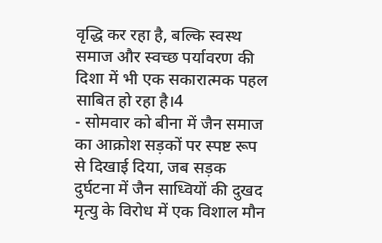वृद्धि कर रहा है, बल्कि स्वस्थ समाज और स्वच्छ पर्यावरण की दिशा में भी एक सकारात्मक पहल साबित हो रहा है।4
- सोमवार को बीना में जैन समाज का आक्रोश सड़कों पर स्पष्ट रूप से दिखाई दिया, जब सड़क दुर्घटना में जैन साध्वियों की दुखद मृत्यु के विरोध में एक विशाल मौन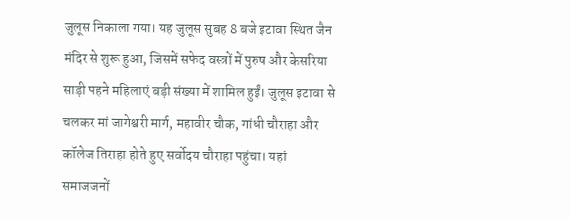जुलूस निकाला गया। यह जुलूस सुबह 8 बजे इटावा स्थित जैन मंदिर से शुरू हुआ, जिसमें सफेद वस्त्रों में पुरुष और केसरिया साड़ी पहने महिलाएं बड़ी संख्या में शामिल हुईं। जुलूस इटावा से चलकर मां जागेश्वरी मार्ग, महावीर चौक, गांधी चौराहा और कॉलेज तिराहा होते हुए सर्वोदय चौराहा पहुंचा। यहां समाजजनों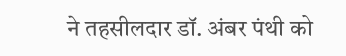ने तहसीलदार डॉ. अंबर पंथी को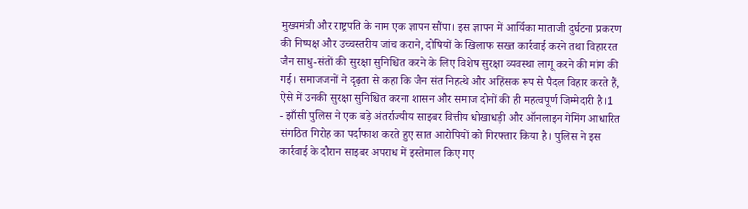मुख्यमंत्री और राष्ट्रपति के नाम एक ज्ञापन सौंपा। इस ज्ञापन में आर्यिका माताजी दुर्घटना प्रकरण की निष्पक्ष और उच्चस्तरीय जांच कराने, दोषियों के खिलाफ सख्त कार्रवाई करने तथा विहाररत जैन साधु-संतों की सुरक्षा सुनिश्चित करने के लिए विशेष सुरक्षा व्यवस्था लागू करने की मांग की गई। समाजजनों ने दृढ़ता से कहा कि जैन संत निहत्थे और अहिंसक रूप से पैदल विहार करते हैं, ऐसे में उनकी सुरक्षा सुनिश्चित करना शासन और समाज दोनों की ही महत्वपूर्ण जिम्मेदारी है।1
- झाँसी पुलिस ने एक बड़े अंतर्राज्यीय साइबर वित्तीय धोखाधड़ी और ऑनलाइन गेमिंग आधारित संगठित गिरोह का पर्दाफाश करते हुए सात आरोपियों को गिरफ्तार किया है। पुलिस ने इस कार्रवाई के दौरान साइबर अपराध में इस्तेमाल किए गए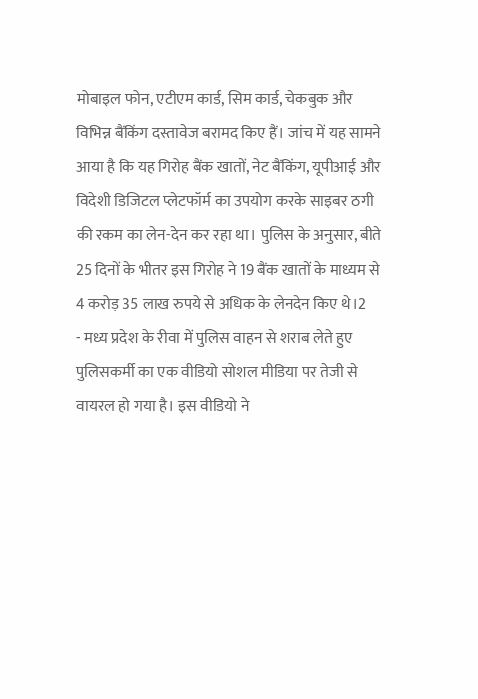मोबाइल फोन, एटीएम कार्ड, सिम कार्ड, चेकबुक और विभिन्न बैंकिंग दस्तावेज बरामद किए हैं। जांच में यह सामने आया है कि यह गिरोह बैंक खातों, नेट बैंकिंग, यूपीआई और विदेशी डिजिटल प्लेटफॉर्म का उपयोग करके साइबर ठगी की रकम का लेन-देन कर रहा था। पुलिस के अनुसार, बीते 25 दिनों के भीतर इस गिरोह ने 19 बैंक खातों के माध्यम से 4 करोड़ 35 लाख रुपये से अधिक के लेनदेन किए थे।2
- मध्य प्रदेश के रीवा में पुलिस वाहन से शराब लेते हुए पुलिसकर्मी का एक वीडियो सोशल मीडिया पर तेजी से वायरल हो गया है। इस वीडियो ने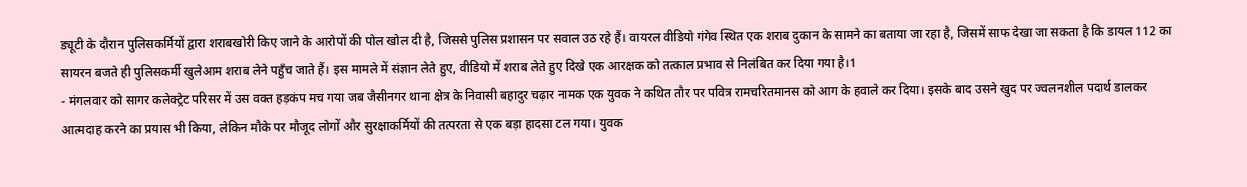ड्यूटी के दौरान पुलिसकर्मियों द्वारा शराबखोरी किए जाने के आरोपों की पोल खोल दी है, जिससे पुलिस प्रशासन पर सवाल उठ रहे हैं। वायरल वीडियो गंगेव स्थित एक शराब दुकान के सामने का बताया जा रहा है, जिसमें साफ देखा जा सकता है कि डायल 112 का सायरन बजते ही पुलिसकर्मी खुलेआम शराब लेने पहुँच जाते हैं। इस मामले में संज्ञान लेते हुए, वीडियो में शराब लेते हुए दिखे एक आरक्षक को तत्काल प्रभाव से निलंबित कर दिया गया है।1
- मंगलवार को सागर कलेक्ट्रेट परिसर में उस वक्त हड़कंप मच गया जब जैसीनगर थाना क्षेत्र के निवासी बहादुर चढ़ार नामक एक युवक ने कथित तौर पर पवित्र रामचरितमानस को आग के हवाले कर दिया। इसके बाद उसने खुद पर ज्वलनशील पदार्थ डालकर आत्मदाह करने का प्रयास भी किया, लेकिन मौके पर मौजूद लोगों और सुरक्षाकर्मियों की तत्परता से एक बड़ा हादसा टल गया। युवक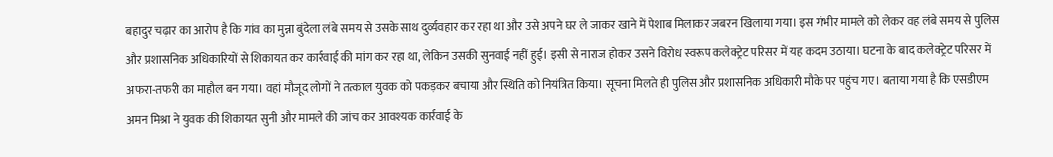बहादुर चढ़ार का आरोप है कि गांव का मुन्ना बुंदेला लंबे समय से उसके साथ दुर्व्यवहार कर रहा था और उसे अपने घर ले जाकर खाने में पेशाब मिलाकर जबरन खिलाया गया। इस गंभीर मामले को लेकर वह लंबे समय से पुलिस और प्रशासनिक अधिकारियों से शिकायत कर कार्रवाई की मांग कर रहा था, लेकिन उसकी सुनवाई नहीं हुई। इसी से नाराज होकर उसने विरोध स्वरूप कलेक्ट्रेट परिसर में यह कदम उठाया। घटना के बाद कलेक्ट्रेट परिसर में अफरा-तफरी का माहौल बन गया। वहां मौजूद लोगों ने तत्काल युवक को पकड़कर बचाया और स्थिति को नियंत्रित किया। सूचना मिलते ही पुलिस और प्रशासनिक अधिकारी मौके पर पहुंच गए। बताया गया है कि एसडीएम अमन मिश्रा ने युवक की शिकायत सुनी और मामले की जांच कर आवश्यक कार्रवाई के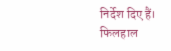निर्देश दिए हैं। फिलहाल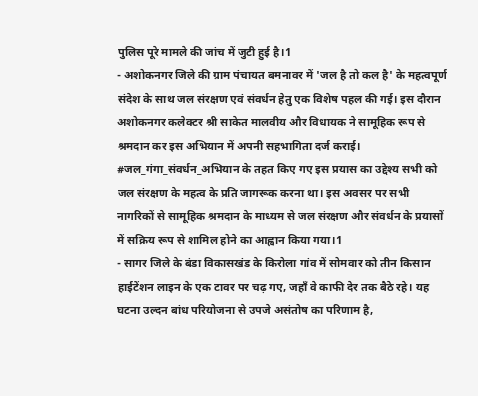पुलिस पूरे मामले की जांच में जुटी हुई है।1
- अशोकनगर जिले की ग्राम पंचायत बमनावर में 'जल है तो कल है' के महत्वपूर्ण संदेश के साथ जल संरक्षण एवं संवर्धन हेतु एक विशेष पहल की गई। इस दौरान अशोकनगर कलेक्टर श्री साकेत मालवीय और विधायक ने सामूहिक रूप से श्रमदान कर इस अभियान में अपनी सहभागिता दर्ज कराई। #जल_गंगा_संवर्धन_अभियान के तहत किए गए इस प्रयास का उद्देश्य सभी को जल संरक्षण के महत्व के प्रति जागरूक करना था। इस अवसर पर सभी नागरिकों से सामूहिक श्रमदान के माध्यम से जल संरक्षण और संवर्धन के प्रयासों में सक्रिय रूप से शामिल होने का आह्वान किया गया।1
- सागर जिले के बंडा विकासखंड के किरोला गांव में सोमवार को तीन किसान हाईटेंशन लाइन के एक टावर पर चढ़ गए, जहाँ वे काफी देर तक बैठे रहे। यह घटना उल्दन बांध परियोजना से उपजे असंतोष का परिणाम है,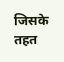जिसके तहत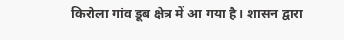किरोला गांव डूब क्षेत्र में आ गया है। शासन द्वारा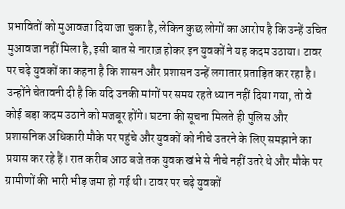प्रभावितों को मुआवजा दिया जा चुका है, लेकिन कुछ लोगों का आरोप है कि उन्हें उचित मुआवजा नहीं मिला है, इसी बात से नाराज़ होकर इन युवकों ने यह कदम उठाया। टावर पर चढ़े युवकों का कहना है कि शासन और प्रशासन उन्हें लगातार प्रताड़ित कर रहा है। उन्होंने चेतावनी दी है कि यदि उनकी मांगों पर समय रहते ध्यान नहीं दिया गया, तो वे कोई बड़ा कदम उठाने को मजबूर होंगे। घटना की सूचना मिलते ही पुलिस और प्रशासनिक अधिकारी मौके पर पहुंचे और युवकों को नीचे उतरने के लिए समझाने का प्रयास कर रहे हैं। रात करीब आठ बजे तक युवक खंभे से नीचे नहीं उतरे थे और मौके पर ग्रामीणों की भारी भीड़ जमा हो गई थी। टावर पर चढ़े युवकों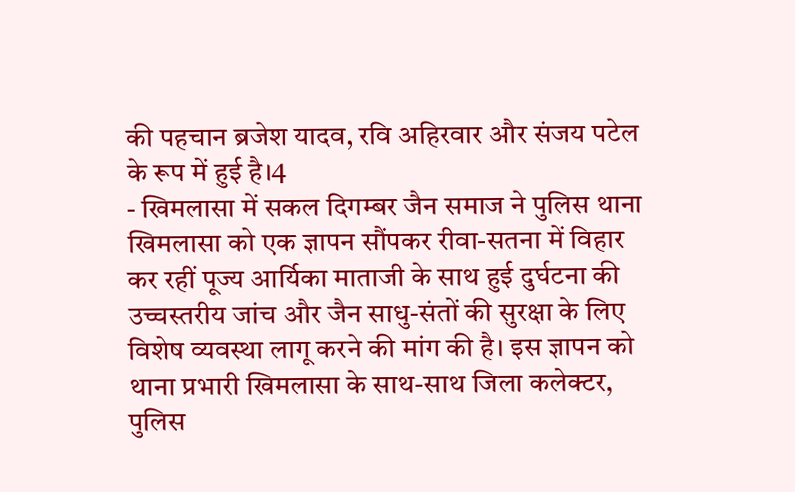की पहचान ब्रजेश यादव, रवि अहिरवार और संजय पटेल के रूप में हुई है।4
- खिमलासा में सकल दिगम्बर जैन समाज ने पुलिस थाना खिमलासा को एक ज्ञापन सौंपकर रीवा-सतना में विहार कर रहीं पूज्य आर्यिका माताजी के साथ हुई दुर्घटना की उच्चस्तरीय जांच और जैन साधु-संतों की सुरक्षा के लिए विशेष व्यवस्था लागू करने की मांग की है। इस ज्ञापन को थाना प्रभारी खिमलासा के साथ-साथ जिला कलेक्टर, पुलिस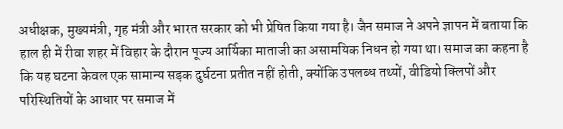अधीक्षक, मुख्यमंत्री, गृह मंत्री और भारत सरकार को भी प्रेषित किया गया है। जैन समाज ने अपने ज्ञापन में बताया कि हाल ही में रीवा शहर में विहार के दौरान पूज्य आर्यिका माताजी का असामयिक निधन हो गया था। समाज का कहना है कि यह घटना केवल एक सामान्य सड़क दुर्घटना प्रतीत नहीं होती, क्योंकि उपलब्ध तथ्यों, वीडियो क्लिपों और परिस्थितियों के आधार पर समाज में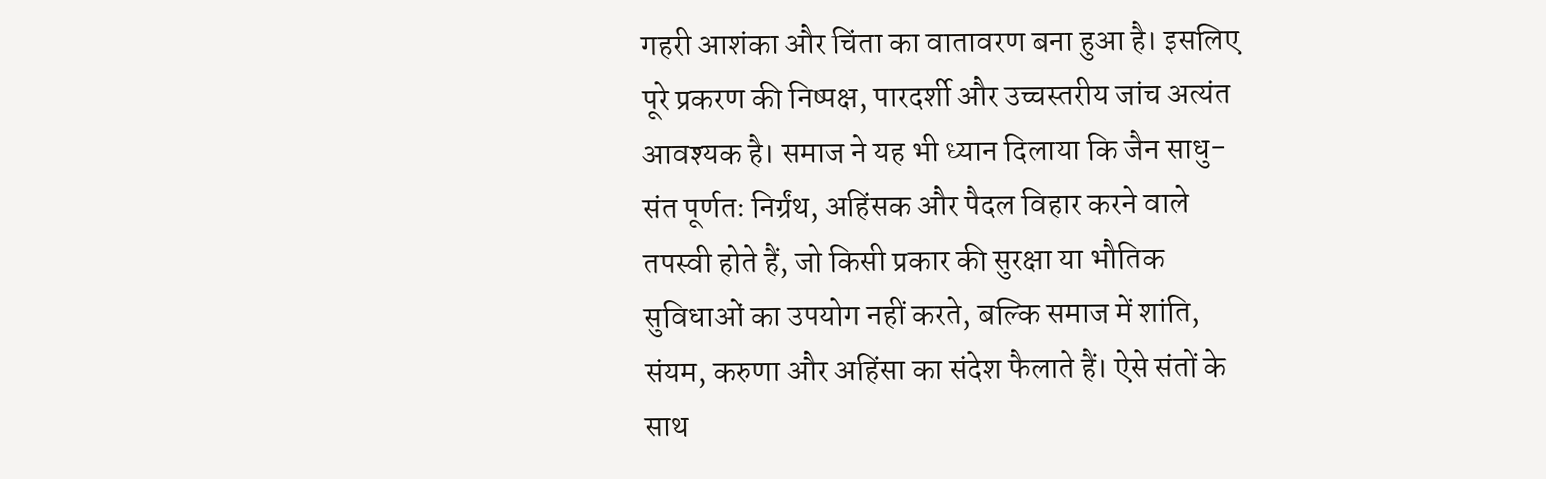गहरी आशंका और चिंता का वातावरण बना हुआ है। इसलिए पूरे प्रकरण की निष्पक्ष, पारदर्शी और उच्चस्तरीय जांच अत्यंत आवश्यक है। समाज ने यह भी ध्यान दिलाया कि जैन साधु-संत पूर्णतः निर्ग्रंथ, अहिंसक और पैदल विहार करने वाले तपस्वी होते हैं, जो किसी प्रकार की सुरक्षा या भौतिक सुविधाओं का उपयोग नहीं करते, बल्कि समाज में शांति, संयम, करुणा और अहिंसा का संदेश फैलाते हैं। ऐसे संतों के साथ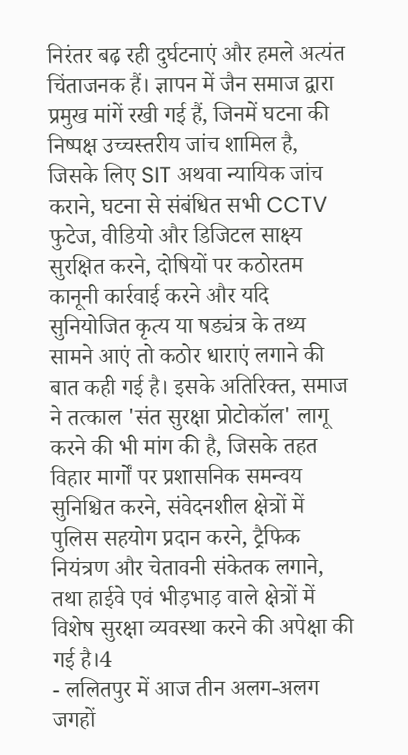निरंतर बढ़ रही दुर्घटनाएं और हमले अत्यंत चिंताजनक हैं। ज्ञापन में जैन समाज द्वारा प्रमुख मांगें रखी गई हैं, जिनमें घटना की निष्पक्ष उच्चस्तरीय जांच शामिल है, जिसके लिए SIT अथवा न्यायिक जांच कराने, घटना से संबंधित सभी CCTV फुटेज, वीडियो और डिजिटल साक्ष्य सुरक्षित करने, दोषियों पर कठोरतम कानूनी कार्रवाई करने और यदि सुनियोजित कृत्य या षड्यंत्र के तथ्य सामने आएं तो कठोर धाराएं लगाने की बात कही गई है। इसके अतिरिक्त, समाज ने तत्काल 'संत सुरक्षा प्रोटोकॉल' लागू करने की भी मांग की है, जिसके तहत विहार मार्गों पर प्रशासनिक समन्वय सुनिश्चित करने, संवेदनशील क्षेत्रों में पुलिस सहयोग प्रदान करने, ट्रैफिक नियंत्रण और चेतावनी संकेतक लगाने, तथा हाईवे एवं भीड़भाड़ वाले क्षेत्रों में विशेष सुरक्षा व्यवस्था करने की अपेक्षा की गई है।4
- ललितपुर में आज तीन अलग-अलग जगहों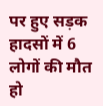पर हुए सड़क हादसों में 6 लोगों की मौत हो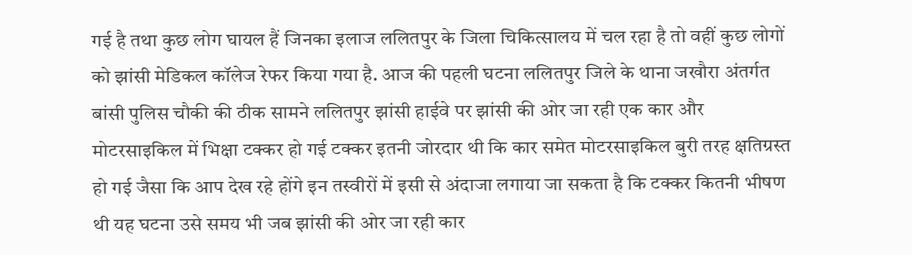गई है तथा कुछ लोग घायल हैं जिनका इलाज ललितपुर के जिला चिकित्सालय में चल रहा है तो वहीं कुछ लोगों को झांसी मेडिकल कॉलेज रेफर किया गया है. आज की पहली घटना ललितपुर जिले के थाना जखौरा अंतर्गत बांसी पुलिस चौकी की ठीक सामने ललितपुर झांसी हाईवे पर झांसी की ओर जा रही एक कार और मोटरसाइकिल में भिक्षा टक्कर हो गई टक्कर इतनी जोरदार थी कि कार समेत मोटरसाइकिल बुरी तरह क्षतिग्रस्त हो गई जैसा कि आप देख रहे होंगे इन तस्वीरों में इसी से अंदाजा लगाया जा सकता है कि टक्कर कितनी भीषण थी यह घटना उसे समय भी जब झांसी की ओर जा रही कार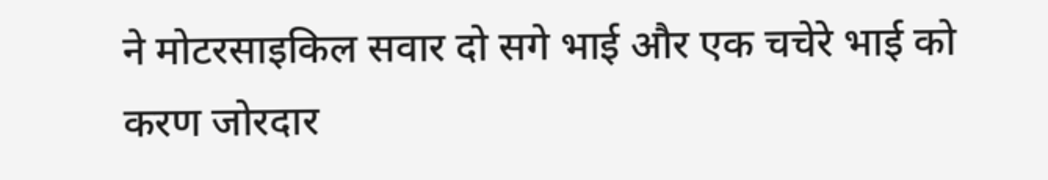ने मोटरसाइकिल सवार दो सगे भाई और एक चचेरे भाई को करण जोरदार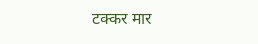टक्कर मार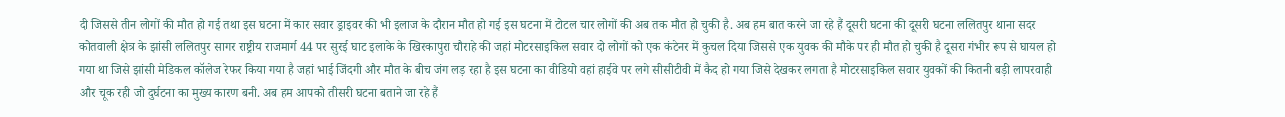दी जिससे तीन लोगों की मौत हो गई तथा इस घटना में कार सवार ड्राइवर की भी इलाज के दौरान मौत हो गई इस घटना में टोटल चार लोगों की अब तक मौत हो चुकी है. अब हम बात करने जा रहे हैं दूसरी घटना की दूसरी घटना ललितपुर थाना सदर कोतवाली क्षेत्र के झांसी ललितपुर सागर राष्ट्रीय राजमार्ग 44 पर सुरई घाट इलाके के खिरकापुरा चौराहे की जहां मोटरसाइकिल सवार दो लोगों को एक कंटेनर में कुचल दिया जिससे एक युवक की मौके पर ही मौत हो चुकी है दूसरा गंभीर रूप से घायल हो गया था जिसे झांसी मेडिकल कॉलेज रेफर किया गया है जहां भाई जिंदगी और मौत के बीच जंग लड़ रहा है इस घटना का वीडियो वहां हाईवे पर लगे सीसीटीवी में कैद हो गया जिसे देखकर लगता है मोटरसाइकिल सवार युवकों की कितनी बड़ी लापरवाही और चूक रही जो दुर्घटना का मुख्य कारण बनी. अब हम आपको तीसरी घटना बताने जा रहे हैं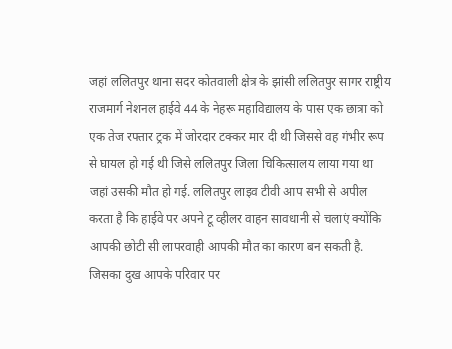जहां ललितपुर थाना सदर कोतवाली क्षेत्र के झांसी ललितपुर सागर राष्ट्रीय राजमार्ग नेशनल हाईवे 44 के नेहरू महाविद्यालय के पास एक छात्रा को एक तेज रफ्तार ट्रक में जोरदार टक्कर मार दी थी जिससे वह गंभीर रूप से घायल हो गई थी जिसे ललितपुर जिला चिकित्सालय लाया गया था जहां उसकी मौत हो गई. ललितपुर लाइव टीवी आप सभी से अपील करता है कि हाईवे पर अपने टू व्हीलर वाहन सावधानी से चलाएं क्योंकि आपकी छोटी सी लापरवाही आपकी मौत का कारण बन सकती है. जिसका दुख आपके परिवार पर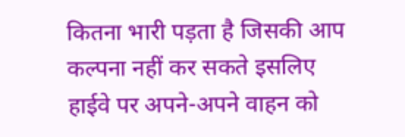कितना भारी पड़ता है जिसकी आप कल्पना नहीं कर सकते इसलिए हाईवे पर अपने-अपने वाहन को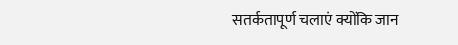सतर्कतापूर्ण चलाएं क्योंकि जान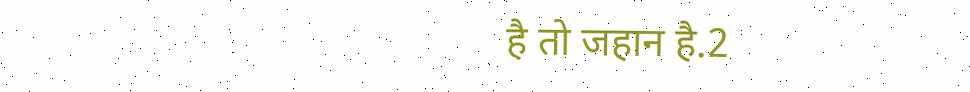है तो जहान है.2